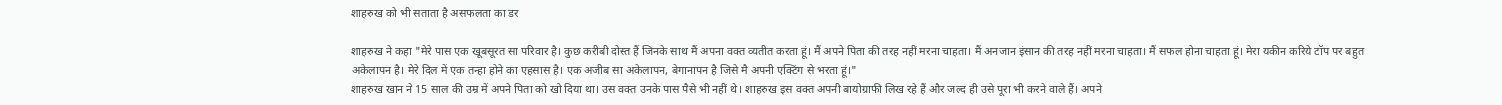शाहरुख को भी सताता है असफलता का डर

शाहरुख ने कहा "मेरे पास एक खूबसूरत सा परिवार है। कुछ करीबी दोस्त हैं जिनके साथ मैं अपना वक्त व्यतीत करता हूं। मैं अपने पिता की तरह नहीं मरना चाहता। मैं अनजान इंसान की तरह नहीं मरना चाहता। मैं सफल होना चाहता हूं। मेरा यकीन करिये टॉप पर बहुत अकेलापन है। मेरे दिल में एक तन्हा होने का एहसास है। एक अजीब सा अकेलापन, बेगानापन है जिसे मै अपनी एक्टिंग से भरता हूं।"
शाहरुख खान ने 15 साल की उम्र में अपने पिता को खो दिया था। उस वक्त उनके पास पैसे भी नहीं थे। शाहरुख इस वक्त अपनी बायोग्राफी लिख रहे हैं और जल्द ही उसे पूरा भी करने वाले हैं। अपने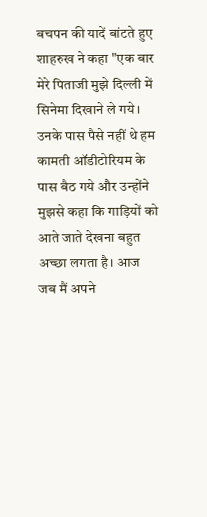बचपन की यादें बांटते हुए शाहरुख ने कहा "एक बार मेरे पिताजी मुझे दिल्ली में सिनेमा दिखाने ले गये। उनके पास पैसे नहीं थे हम कामती ऑडीटोरियम के पास बैठ गये और उन्होंने मुझसे कहा कि गाड़ियों को आते जाते देखना बहुत अच्छा लगता है। आज जब मैं अपने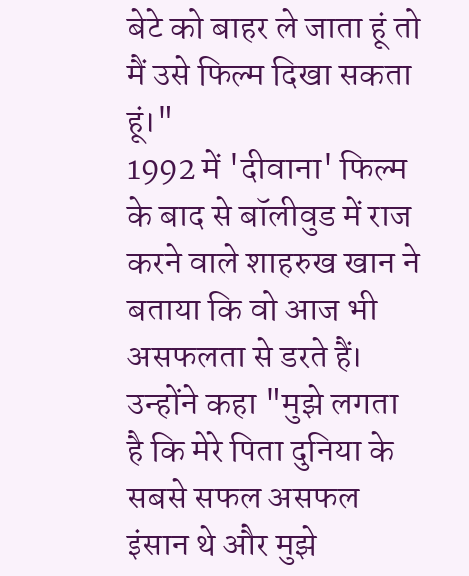बेटे को बाहर ले जाता हूं तो मैं उसे फिल्म दिखा सकता हूं।"
1992 में 'दीवाना' फिल्म के बाद से बॉलीवुड में राज करने वाले शाहरुख खान ने बताया कि वो आज भी असफलता से डरते हैं। उन्होंने कहा "मुझे लगता है कि मेरे पिता दुनिया के सबसे सफल असफल इंसान थे और मुझे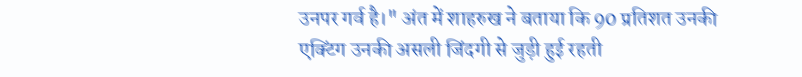उनपर गर्व है।" अंत में शाहरुख ने बताया कि 90 प्रतिशत उनकी एक्टिंग उनकी असली जिंदगी से जुड़ी हुई रहती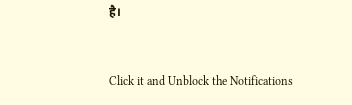है।


Click it and Unblock the Notifications